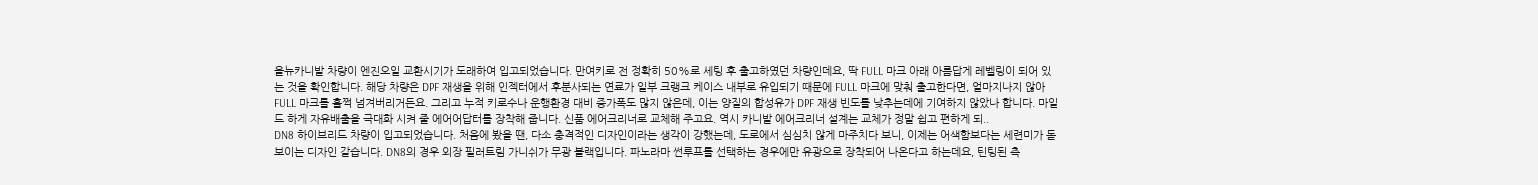올뉴카니발 차량이 엔진오일 교환시기가 도래하여 입고되었습니다. 만여키로 전 정확히 50%로 세팅 후 출고하였던 차량인데요, 딱 FULL 마크 아래 아름답게 레벨링이 되어 있는 것을 확인합니다. 해당 차량은 DPF 재생을 위해 인젝터에서 후분사되는 연료가 일부 크랭크 케이스 내부로 유입되기 때문에 FULL 마크에 맞춰 출고한다면, 얼마지나지 않아 FULL 마크를 훌쩍 넘겨버리거든요. 그리고 누적 키로수나 운행환경 대비 증가폭도 많지 않은데, 이는 양질의 합성유가 DPF 재생 빈도를 낮추는데에 기여하지 않았나 합니다. 마일드 하게 자유배출을 극대화 시켜 줄 에어어답터를 장착해 줍니다. 신품 에어크리너로 교체해 주고요. 역시 카니발 에어크리너 설계는 교체가 정말 쉽고 편하게 되..
DN8 하이브리드 차량이 입고되었습니다. 처음에 봤을 땐, 다소 충격적인 디자인이라는 생각이 강했는데, 도로에서 심심치 않게 마주치다 보니, 이제는 어색함보다는 세련미가 돋보이는 디자인 같습니다. DN8의 경우 외장 필러트림 가니쉬가 무광 블랙입니다. 파노라마 썬루프를 선택하는 경우에만 유광으로 장착되어 나온다고 하는데요, 틴팅된 측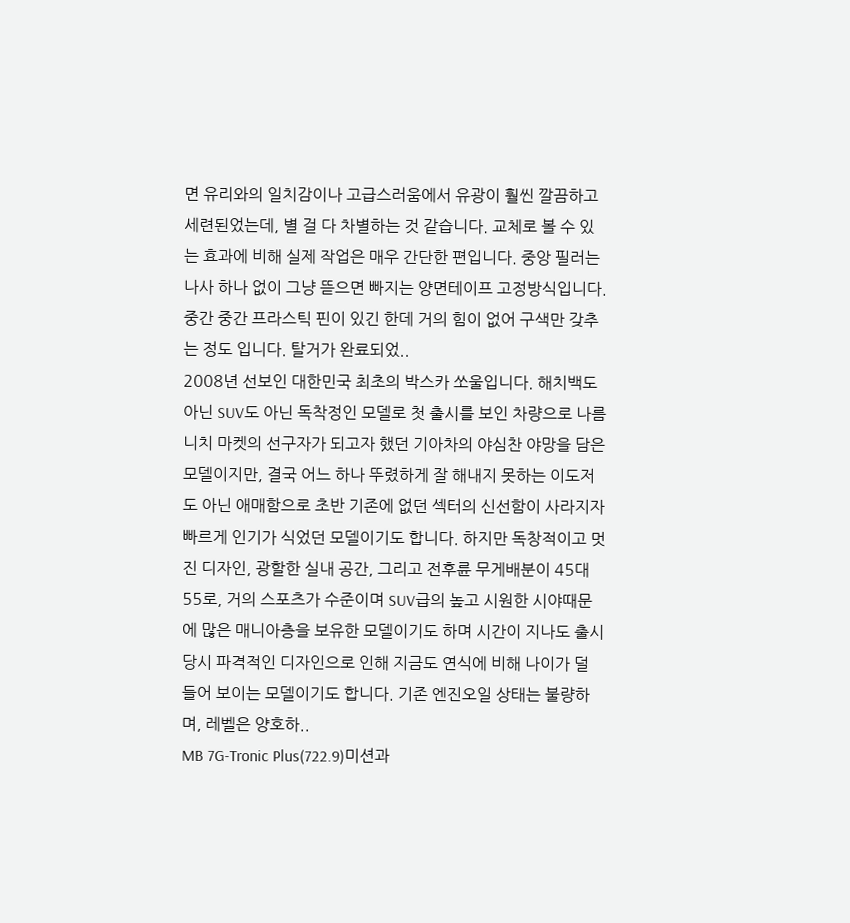면 유리와의 일치감이나 고급스러움에서 유광이 훨씬 깔끔하고 세련된었는데, 별 걸 다 차별하는 것 같습니다. 교체로 볼 수 있는 효과에 비해 실제 작업은 매우 간단한 편입니다. 중앙 필러는 나사 하나 없이 그냥 뜯으면 빠지는 양면테이프 고정방식입니다. 중간 중간 프라스틱 핀이 있긴 한데 거의 힘이 없어 구색만 갖추는 정도 입니다. 탈거가 완료되었..
2008년 선보인 대한민국 최초의 박스카 쏘울입니다. 해치백도 아닌 SUV도 아닌 독착정인 모델로 첫 출시를 보인 차량으로 나름 니치 마켓의 선구자가 되고자 했던 기아차의 야심찬 야망을 담은 모델이지만, 결국 어느 하나 뚜렸하게 잘 해내지 못하는 이도저도 아닌 애매함으로 초반 기존에 없던 섹터의 신선함이 사라지자 빠르게 인기가 식었던 모델이기도 합니다. 하지만 독창적이고 멋진 디자인, 광할한 실내 공간, 그리고 전후륜 무게배분이 45대55로, 거의 스포츠가 수준이며 SUV급의 높고 시원한 시야때문에 많은 매니아층을 보유한 모델이기도 하며 시간이 지나도 출시 당시 파격적인 디자인으로 인해 지금도 연식에 비해 나이가 덜 들어 보이는 모델이기도 합니다. 기존 엔진오일 상태는 불량하며, 레벨은 양호하..
MB 7G-Tronic Plus(722.9)미션과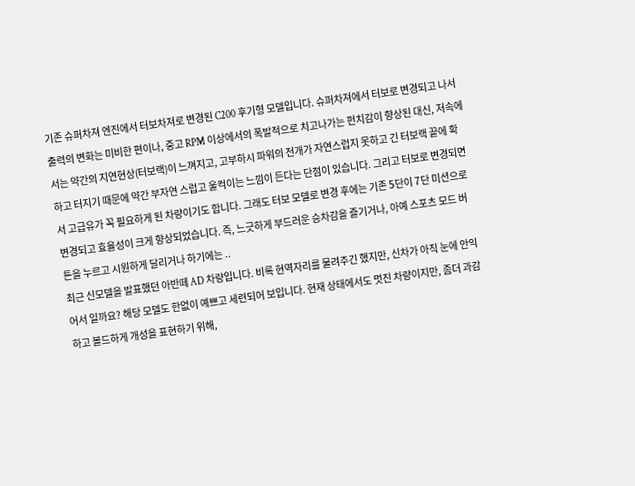기존 슈퍼차져 엔진에서 터보차져로 변경된 C200 후기형 모델입니다. 슈퍼차져에서 터보로 변경되고 나서 출력의 변화는 미비한 편이나, 중고 RPM 이상에서의 폭발적으로 치고나가는 펀치감이 향상된 대신, 저속에서는 약간의 지연현상(터보랙)이 느껴지고, 고부하시 파워의 전개가 자연스럽지 못하고 긴 터보랙 끝에 확 하고 터지기 때문에 약간 부자연 스럽고 울컥이는 느낌이 든다는 단점이 있습니다. 그리고 터보로 변경되면서 고급유가 꼭 필요하게 된 차량이기도 합니다. 그래도 터보 모델로 변경 후에는 기존 5단이 7단 미션으로 변경되고 효율성이 크게 향상되었습니다. 즉, 느긋하게 부드러운 승차감을 즐기거나, 아예 스포츠 모드 버튼을 누르고 시원하게 달리거나 하기에는 ..
최근 신모델을 발표했던 아반떼 AD 차량입니다. 비록 현역자리를 물려주긴 했지만, 신차가 아직 눈에 안익어서 일까요? 해당 모델도 한없이 예쁘고 세련되어 보입니다. 현재 상태에서도 멋진 차량이지만, 좀더 과감하고 볼드하게 개성을 표현하기 위해,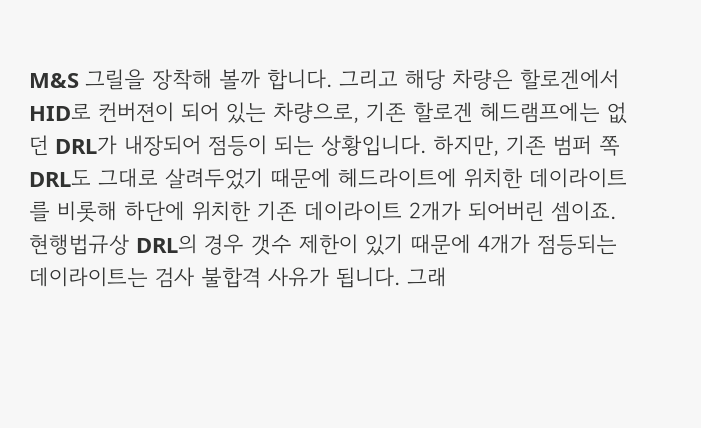M&S 그릴을 장착해 볼까 합니다. 그리고 해당 차량은 할로겐에서 HID로 컨버젼이 되어 있는 차량으로, 기존 할로겐 헤드램프에는 없던 DRL가 내장되어 점등이 되는 상황입니다. 하지만, 기존 범퍼 쪽 DRL도 그대로 살려두었기 때문에 헤드라이트에 위치한 데이라이트를 비롯해 하단에 위치한 기존 데이라이트 2개가 되어버린 셈이죠. 현행법규상 DRL의 경우 갯수 제한이 있기 때문에 4개가 점등되는 데이라이트는 검사 불합격 사유가 됩니다. 그래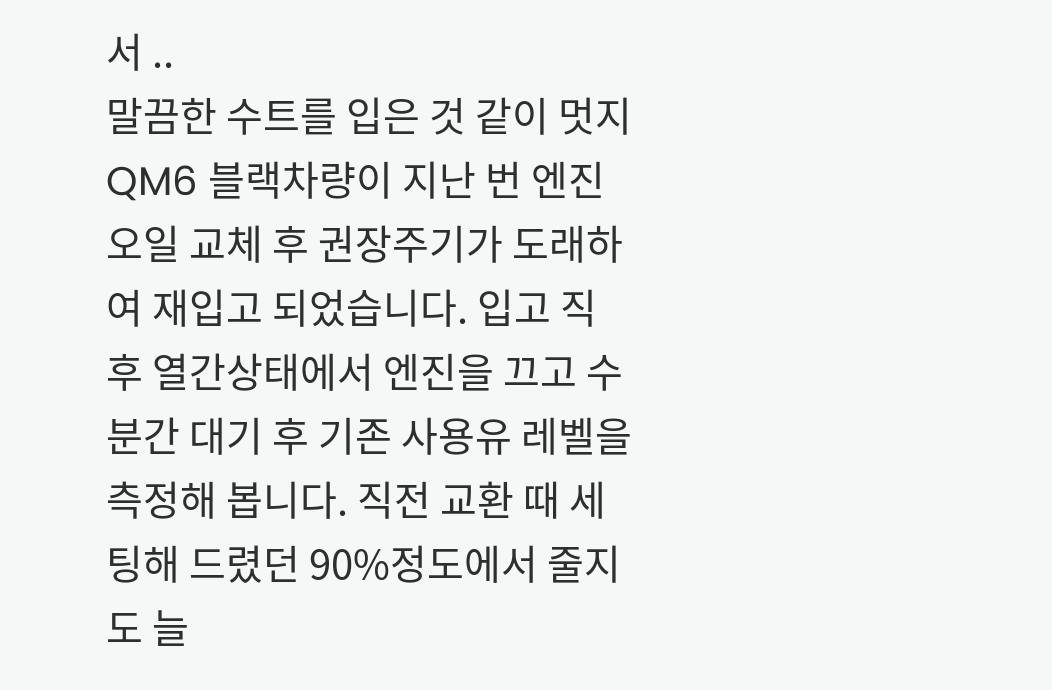서 ..
말끔한 수트를 입은 것 같이 멋지 QM6 블랙차량이 지난 번 엔진오일 교체 후 권장주기가 도래하여 재입고 되었습니다. 입고 직 후 열간상태에서 엔진을 끄고 수분간 대기 후 기존 사용유 레벨을 측정해 봅니다. 직전 교환 때 세팅해 드렸던 90%정도에서 줄지도 늘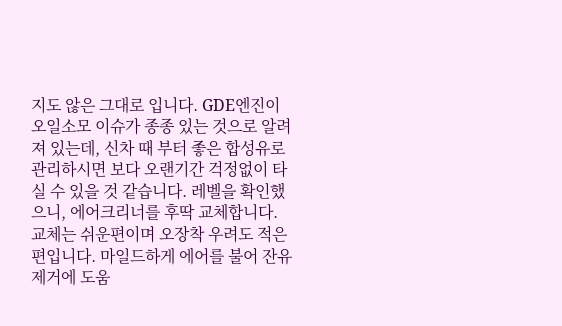지도 않은 그대로 입니다. GDE엔진이 오일소모 이슈가 종종 있는 것으로 알려져 있는데, 신차 때 부터 좋은 합성유로 관리하시면 보다 오랜기간 걱정없이 타실 수 있을 것 같습니다. 레벨을 확인했으니, 에어크리너를 후딱 교체합니다. 교체는 쉬운편이며 오장착 우려도 적은편입니다. 마일드하게 에어를 불어 잔유 제거에 도움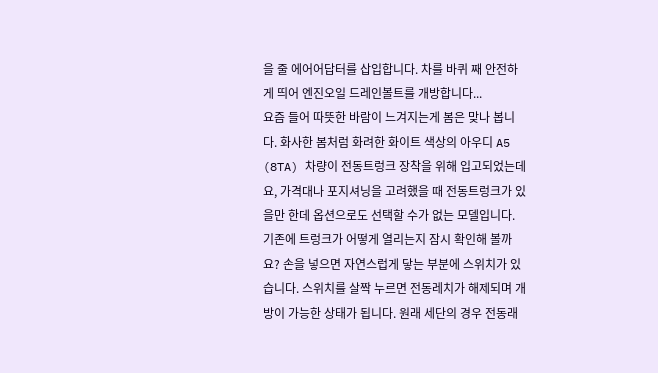을 줄 에어어답터를 삽입합니다. 차를 바퀴 째 안전하게 띄어 엔진오일 드레인볼트를 개방합니다...
요즘 들어 따뜻한 바람이 느겨지는게 봄은 맞나 봅니다. 화사한 봄처럼 화려한 화이트 색상의 아우디 A5 (8TA) 차량이 전동트렁크 장착을 위해 입고되었는데요, 가격대나 포지셔닝을 고려했을 때 전동트렁크가 있을만 한데 옵션으로도 선택할 수가 없는 모델입니다. 기존에 트렁크가 어떻게 열리는지 잠시 확인해 볼까요? 손을 넣으면 자연스럽게 닿는 부분에 스위치가 있습니다. 스위치를 살짝 누르면 전동레치가 해제되며 개방이 가능한 상태가 됩니다. 원래 세단의 경우 전동래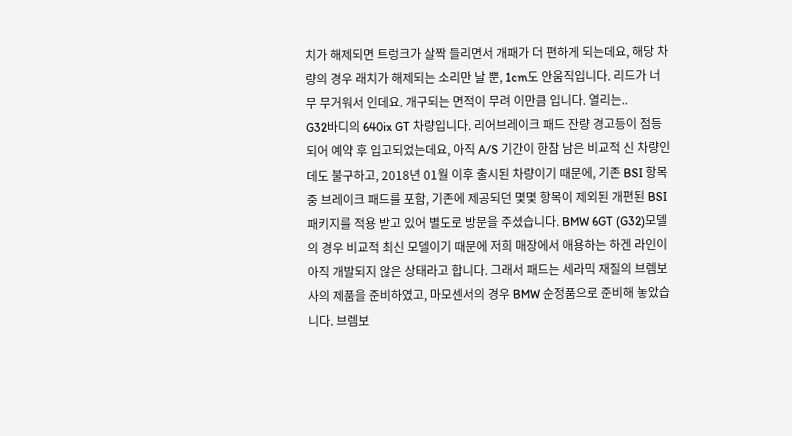치가 해제되면 트렁크가 살짝 들리면서 개패가 더 편하게 되는데요, 해당 차량의 경우 래치가 해제되는 소리만 날 뿐, 1cm도 안움직입니다. 리드가 너무 무거워서 인데요. 개구되는 면적이 무려 이만큼 입니다. 열리는..
G32바디의 640ix GT 차량입니다. 리어브레이크 패드 잔량 경고등이 점등되어 예약 후 입고되었는데요, 아직 A/S 기간이 한참 남은 비교적 신 차량인데도 불구하고, 2018년 01월 이후 출시된 차량이기 때문에, 기존 BSI 항목 중 브레이크 패드를 포함, 기존에 제공되던 몇몇 항목이 제외된 개편된 BSI 패키지를 적용 받고 있어 별도로 방문을 주셨습니다. BMW 6GT (G32)모델의 경우 비교적 최신 모델이기 때문에 저희 매장에서 애용하는 하겐 라인이 아직 개발되지 않은 상태라고 합니다. 그래서 패드는 세라믹 재질의 브렘보사의 제품을 준비하였고, 마모센서의 경우 BMW 순정품으로 준비해 놓았습니다. 브렘보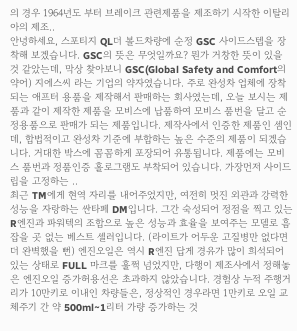의 경우 1964년도 부터 브레이크 관련제품을 제조하기 시작한 이탈리아의 제조..
안녕하세요, 스포티지 QL더 볼드차량에 순정 GSC 사이드스텝을 장착해 보겠습니다. GSC의 뜻은 무엇일까요? 뭔가 거창한 뜻이 있을 것 같았는데, 막상 찾아보니 GSC(Global Safety and Comfort의 약어) 지에스씨 라는 기업의 약자였습니다. 주로 완성차 업체에 장착되는 애프터 용품을 제작해서 판매하는 회사였는데, 오늘 보시는 제품과 같이 제작한 제품을 모비스에 납품하여 모비스 품번을 달고 순정용품으로 판매가 되는 제품입니다. 제작사에서 인증한 제품인 셈인데, 합법적이고 완성차 기준에 부합하는 높은 수준의 제품이 되겠습니다. 거대한 박스에 꼼꼼하게 포장되어 유통됩니다. 제품에는 모비스 품번과 정품인증 홀로그램도 부착되어 있습니다. 가장먼저 사이드 립을 고정하는 ..
최근 TM에게 현역 자리를 내어주었지만, 여전히 멋진 외관과 강력한 성능을 자랑하는 싼타페 DM입니다. 그간 숙성되어 정점을 찍고 있는 R엔진과 파워텍의 조합으로 높은 성능과 효율을 보여주는 모델로 흠잡을 곳 없는 베스트 셀러입니다. (라이트가 어두운 고질병만 없다면 더 완벽했을 뻔) 엔진오일은 역시 R엔진 답게 경유가 많이 희석되어 있는 상태로 FULL 마크를 훌쩍 넘었지만, 다행이 제조사에서 정해놓은 엔진오일 증가허용선은 초과하지 않았습니다. 경험상 누적 주행거리가 10만키로 이내인 차량들은, 정상적인 경우라면 1만키로 오일 교체주기 간 약 500ml~1리터 가량 증가하는 것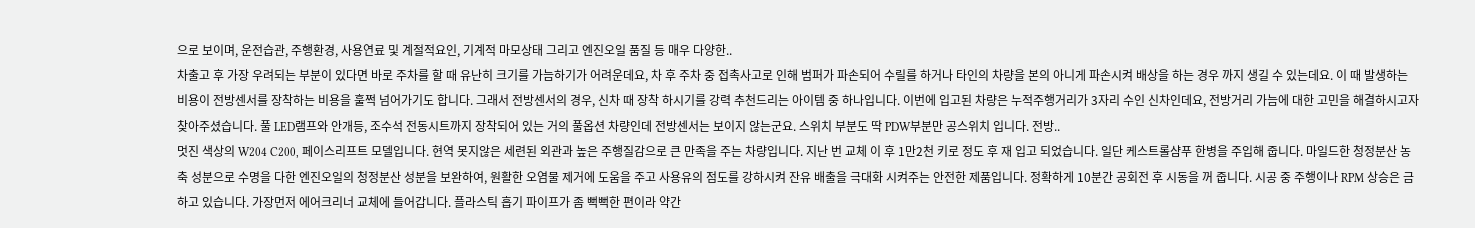으로 보이며, 운전습관, 주행환경, 사용연료 및 계절적요인, 기계적 마모상태 그리고 엔진오일 품질 등 매우 다양한..
차출고 후 가장 우려되는 부분이 있다면 바로 주차를 할 때 유난히 크기를 가늠하기가 어려운데요, 차 후 주차 중 접촉사고로 인해 범퍼가 파손되어 수릴를 하거나 타인의 차량을 본의 아니게 파손시켜 배상을 하는 경우 까지 생길 수 있는데요. 이 때 발생하는 비용이 전방센서를 장착하는 비용을 훌쩍 넘어가기도 합니다. 그래서 전방센서의 경우, 신차 때 장착 하시기를 강력 추천드리는 아이템 중 하나입니다. 이번에 입고된 차량은 누적주행거리가 3자리 수인 신차인데요, 전방거리 가늠에 대한 고민을 해결하시고자 찾아주셨습니다. 풀 LED램프와 안개등, 조수석 전동시트까지 장착되어 있는 거의 풀옵션 차량인데 전방센서는 보이지 않는군요. 스위치 부분도 딱 PDW부분만 공스위치 입니다. 전방..
멋진 색상의 W204 C200, 페이스리프트 모델입니다. 현역 못지않은 세련된 외관과 높은 주행질감으로 큰 만족을 주는 차량입니다. 지난 번 교체 이 후 1만2천 키로 정도 후 재 입고 되었습니다. 일단 케스트롤샴푸 한병을 주입해 줍니다. 마일드한 청정분산 농축 성분으로 수명을 다한 엔진오일의 청정분산 성분을 보완하여, 원활한 오염물 제거에 도움을 주고 사용유의 점도를 강하시켜 잔유 배출을 극대화 시켜주는 안전한 제품입니다. 정확하게 10분간 공회전 후 시동을 꺼 줍니다. 시공 중 주행이나 RPM 상승은 금하고 있습니다. 가장먼저 에어크리너 교체에 들어갑니다. 플라스틱 흡기 파이프가 좀 뻑뻑한 편이라 약간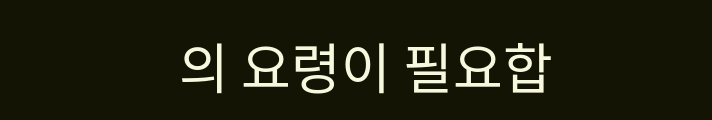의 요령이 필요합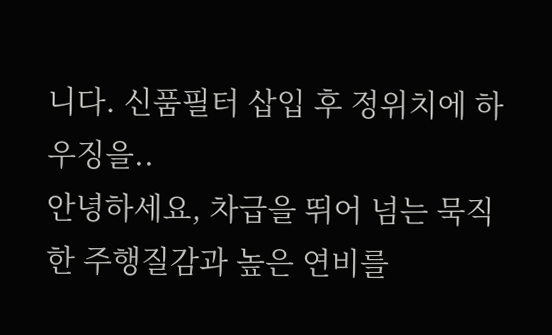니다. 신품필터 삽입 후 정위치에 하우징을..
안녕하세요, 차급을 뛰어 넘는 묵직한 주행질감과 높은 연비를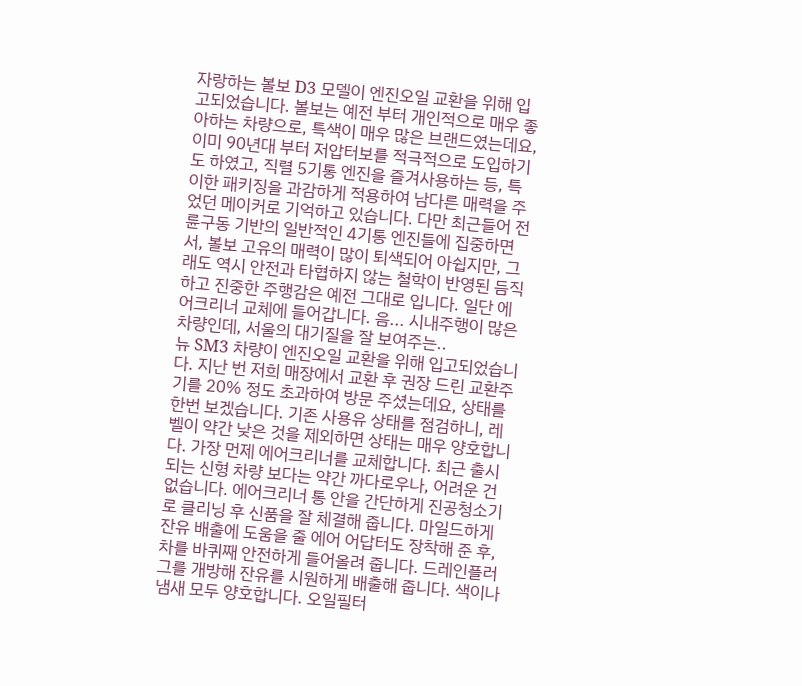자랑하는 볼보 D3 모델이 엔진오일 교환을 위해 입고되었습니다. 볼보는 예전 부터 개인적으로 매우 좋아하는 차량으로, 특색이 매우 많은 브랜드였는데요, 이미 90년대 부터 저압터보를 적극적으로 도입하기도 하였고, 직렬 5기통 엔진을 즐겨사용하는 등, 특이한 패키징을 과감하게 적용하여 남다른 매력을 주었던 메이커로 기억하고 있습니다. 다만 최근들어 전륜구동 기반의 일반적인 4기통 엔진들에 집중하면서, 볼보 고유의 매력이 많이 퇴색되어 아쉽지만, 그래도 역시 안전과 타협하지 않는 철학이 반영된 듬직하고 진중한 주행감은 예전 그대로 입니다. 일단 에어크리너 교체에 들어갑니다. 음... 시내주행이 많은 차량인데, 서울의 대기질을 잘 보여주는..
뉴 SM3 차량이 엔진오일 교환을 위해 입고되었습니다. 지난 번 저희 매장에서 교환 후 권장 드린 교환주기를 20% 정도 초과하여 방문 주셨는데요, 상태를 한번 보겠습니다. 기존 사용유 상태를 점검하니, 레벨이 약간 낮은 것을 제외하면 상태는 매우 양호합니다. 가장 먼제 에어크리너를 교체합니다. 최근 출시되는 신형 차량 보다는 약간 까다로우나, 어려운 건 없습니다. 에어크리너 통 안을 간단하게 진공청소기로 클리닝 후 신품을 잘 체결해 줍니다. 마일드하게 잔유 배출에 도움을 줄 에어 어답터도 장착해 준 후, 차를 바퀴째 안전하게 들어올려 줍니다. 드레인플러그를 개방해 잔유를 시원하게 배출해 줍니다. 색이나 냄새 모두 양호합니다. 오일필터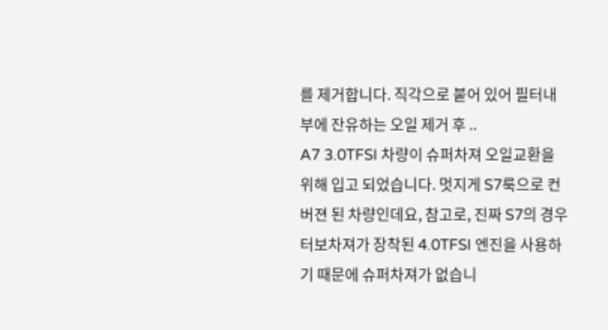를 제거합니다. 직각으로 붙어 있어 필터내부에 잔유하는 오일 제거 후 ..
A7 3.0TFSI 차량이 슈퍼차져 오일교환을 위해 입고 되었습니다. 멋지게 S7룩으로 컨버젼 된 차량인데요, 참고로, 진짜 S7의 경우 터보차져가 장착된 4.0TFSI 엔진을 사용하기 때문에 슈퍼차져가 없습니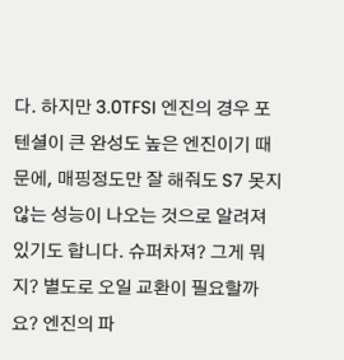다. 하지만 3.0TFSI 엔진의 경우 포텐셜이 큰 완성도 높은 엔진이기 때문에, 매핑정도만 잘 해줘도 S7 못지 않는 성능이 나오는 것으로 알려져 있기도 합니다. 슈퍼차져? 그게 뭐지? 별도로 오일 교환이 필요할까요? 엔진의 파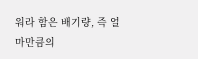워라 함은 배기량, 즉 얼마만큼의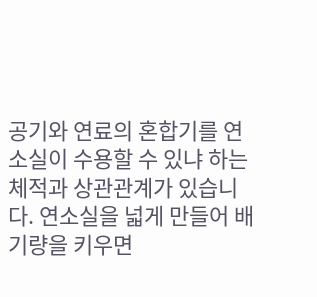공기와 연료의 혼합기를 연소실이 수용할 수 있냐 하는 체적과 상관관계가 있습니다. 연소실을 넓게 만들어 배기량을 키우면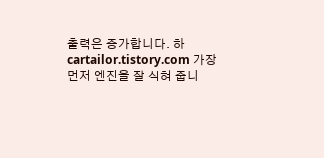출력은 증가합니다. 하 cartailor.tistory.com 가장먼저 엔진을 잘 식혀 줍니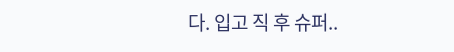다. 입고 직 후 슈퍼..